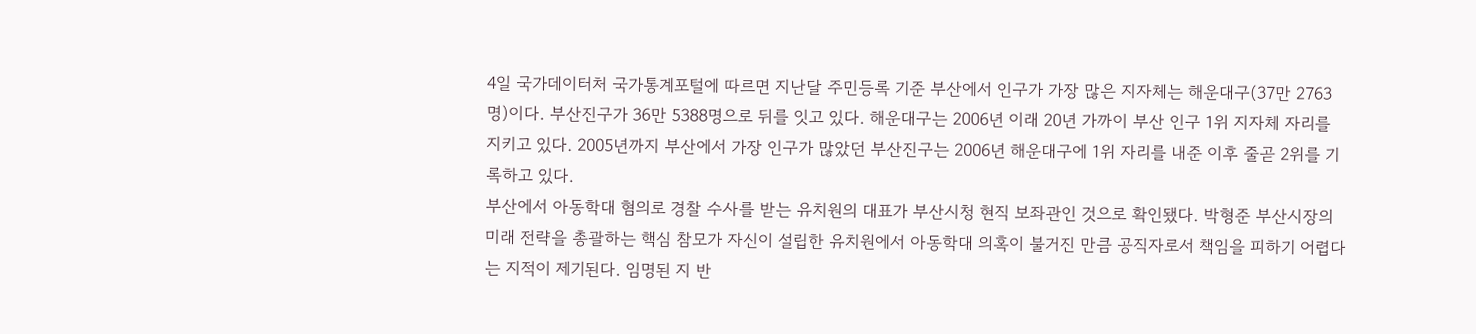4일 국가데이터처 국가통계포털에 따르면 지난달 주민등록 기준 부산에서 인구가 가장 많은 지자체는 해운대구(37만 2763명)이다. 부산진구가 36만 5388명으로 뒤를 잇고 있다. 해운대구는 2006년 이래 20년 가까이 부산 인구 1위 지자체 자리를 지키고 있다. 2005년까지 부산에서 가장 인구가 많았던 부산진구는 2006년 해운대구에 1위 자리를 내준 이후 줄곧 2위를 기록하고 있다.
부산에서 아동학대 혐의로 경찰 수사를 받는 유치원의 대표가 부산시청 현직 보좌관인 것으로 확인됐다. 박형준 부산시장의 미래 전략을 총괄하는 핵심 참모가 자신이 설립한 유치원에서 아동학대 의혹이 불거진 만큼 공직자로서 책임을 피하기 어렵다는 지적이 제기된다. 임명된 지 반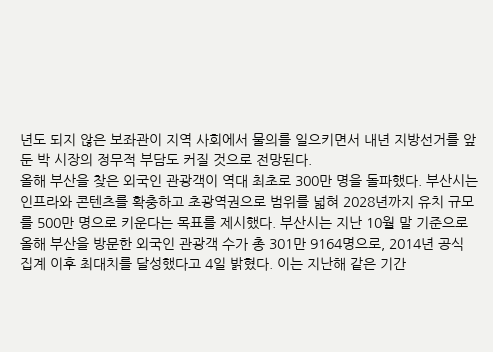년도 되지 않은 보좌관이 지역 사회에서 물의를 일으키면서 내년 지방선거를 앞둔 박 시장의 정무적 부담도 커질 것으로 전망된다.
올해 부산을 찾은 외국인 관광객이 역대 최초로 300만 명을 돌파했다. 부산시는 인프라와 콘텐츠를 확충하고 초광역권으로 범위를 넓혀 2028년까지 유치 규모를 500만 명으로 키운다는 목표를 제시했다. 부산시는 지난 10월 말 기준으로 올해 부산을 방문한 외국인 관광객 수가 총 301만 9164명으로, 2014년 공식 집계 이후 최대치를 달성했다고 4일 밝혔다. 이는 지난해 같은 기간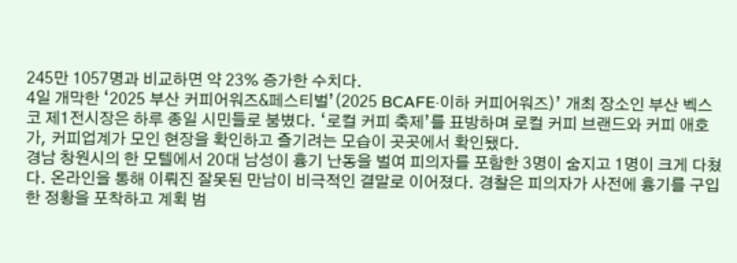245만 1057명과 비교하면 약 23% 증가한 수치다.
4일 개막한 ‘2025 부산 커피어워즈&페스티벌’(2025 BCAFE·이하 커피어워즈)’ 개최 장소인 부산 벡스코 제1전시장은 하루 종일 시민들로 붐볐다. ‘로컬 커피 축제’를 표방하며 로컬 커피 브랜드와 커피 애호가, 커피업계가 모인 현장을 확인하고 즐기려는 모습이 곳곳에서 확인됐다.
경남 창원시의 한 모텔에서 20대 남성이 흉기 난동을 벌여 피의자를 포함한 3명이 숨지고 1명이 크게 다쳤다. 온라인을 통해 이뤄진 잘못된 만남이 비극적인 결말로 이어졌다. 경찰은 피의자가 사전에 흉기를 구입한 정황을 포착하고 계획 범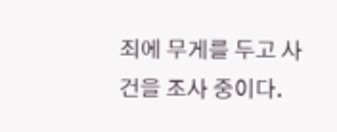죄에 무게를 두고 사건을 조사 중이다.